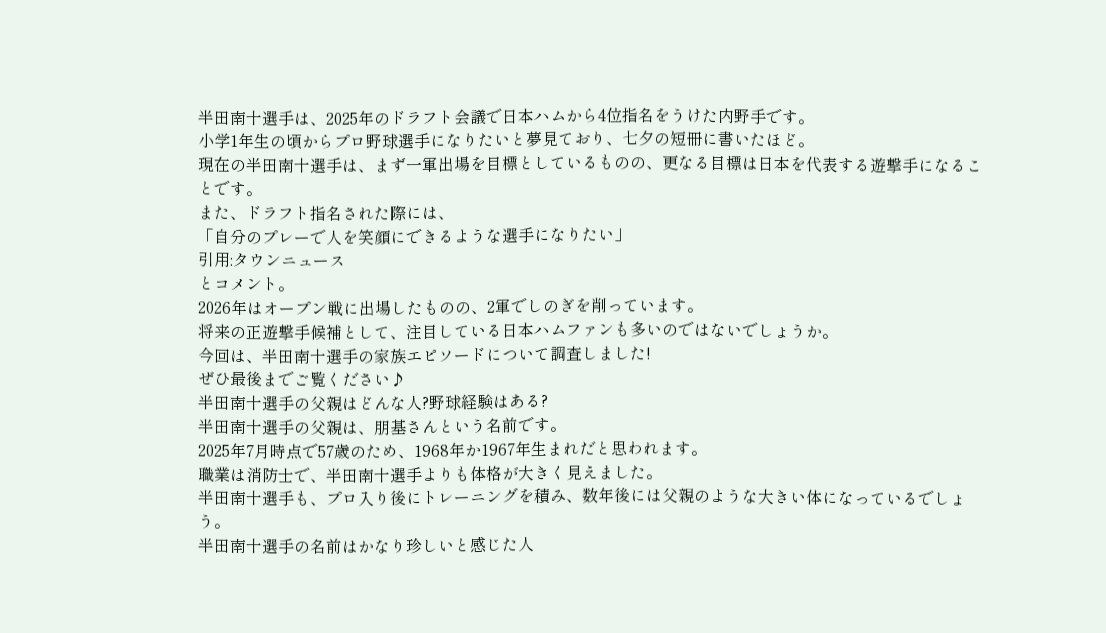半田南十選手は、2025年のドラフト会議で日本ハムから4位指名をうけた内野手です。
小学1年生の頃からプロ野球選手になりたいと夢見ており、七夕の短冊に書いたほど。
現在の半田南十選手は、まず一軍出場を目標としているものの、更なる目標は日本を代表する遊撃手になることです。
また、ドラフト指名された際には、
「自分のプレーで人を笑顔にできるような選手になりたい」
引用:タウンニュース
とコメント。
2026年はオープン戦に出場したものの、2軍でしのぎを削っています。
将来の正遊撃手候補として、注目している日本ハムファンも多いのではないでしょうか。
今回は、半田南十選手の家族エピソードについて調査しました!
ぜひ最後までご覧ください♪
半田南十選手の父親はどんな人?野球経験はある?
半田南十選手の父親は、朋基さんという名前です。
2025年7月時点で57歳のため、1968年か1967年生まれだと思われます。
職業は消防士で、半田南十選手よりも体格が大きく見えました。
半田南十選手も、プロ入り後にトレーニングを積み、数年後には父親のような大きい体になっているでしょう。
半田南十選手の名前はかなり珍しいと感じた人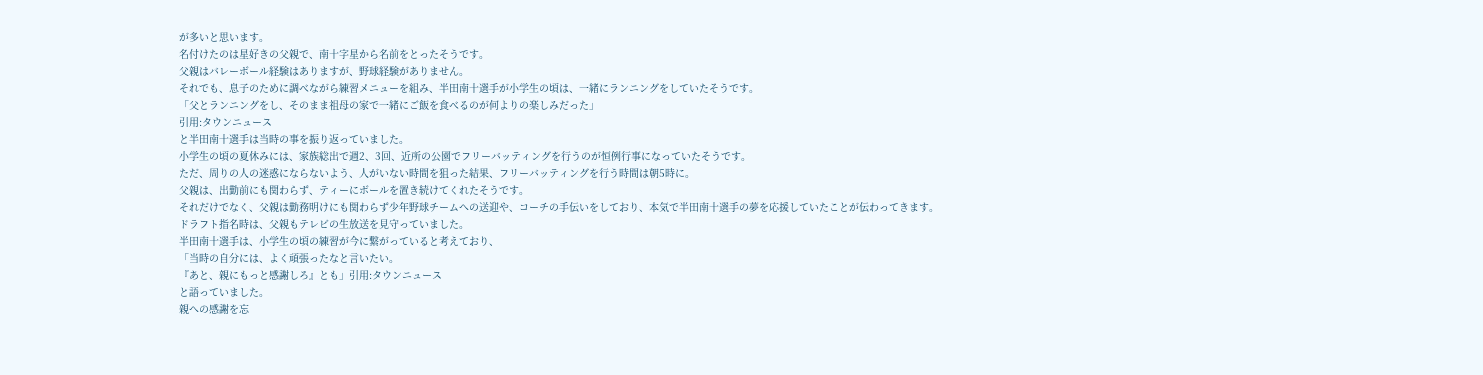が多いと思います。
名付けたのは星好きの父親で、南十字星から名前をとったそうです。
父親はバレーボール経験はありますが、野球経験がありません。
それでも、息子のために調べながら練習メニューを組み、半田南十選手が小学生の頃は、一緒にランニングをしていたそうです。
「父とランニングをし、そのまま祖母の家で一緒にご飯を食べるのが何よりの楽しみだった」
引用:タウンニュース
と半田南十選手は当時の事を振り返っていました。
小学生の頃の夏休みには、家族総出で週2、3回、近所の公園でフリーバッティングを行うのが恒例行事になっていたそうです。
ただ、周りの人の迷惑にならないよう、人がいない時間を狙った結果、フリーバッティングを行う時間は朝5時に。
父親は、出勤前にも関わらず、ティーにボールを置き続けてくれたそうです。
それだけでなく、父親は勤務明けにも関わらず少年野球チームへの送迎や、コーチの手伝いをしており、本気で半田南十選手の夢を応援していたことが伝わってきます。
ドラフト指名時は、父親もテレビの生放送を見守っていました。
半田南十選手は、小学生の頃の練習が今に繋がっていると考えており、
「当時の自分には、よく頑張ったなと言いたい。
『あと、親にもっと感謝しろ』とも」引用:タウンニュース
と語っていました。
親への感謝を忘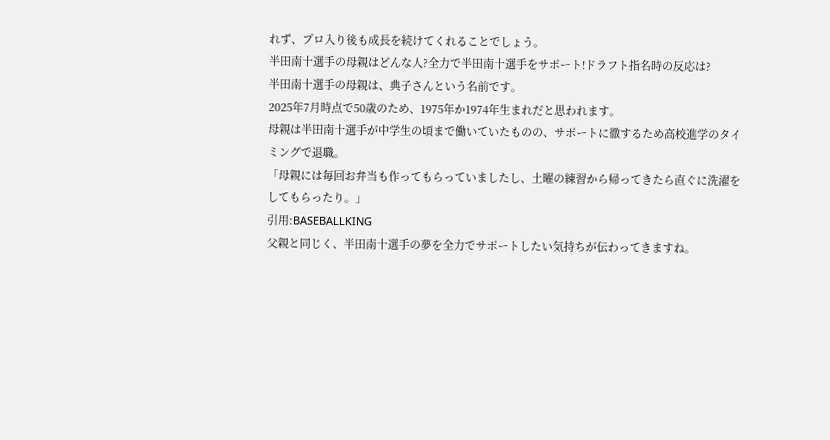れず、プロ入り後も成長を続けてくれることでしょう。
半田南十選手の母親はどんな人?全力で半田南十選手をサポート!ドラフト指名時の反応は?
半田南十選手の母親は、典子さんという名前です。
2025年7月時点で50歳のため、1975年か1974年生まれだと思われます。
母親は半田南十選手が中学生の頃まで働いていたものの、サポートに徹するため高校進学のタイミングで退職。
「母親には毎回お弁当も作ってもらっていましたし、土曜の練習から帰ってきたら直ぐに洗濯をしてもらったり。」
引用:BASEBALLKING
父親と同じく、半田南十選手の夢を全力でサポートしたい気持ちが伝わってきますね。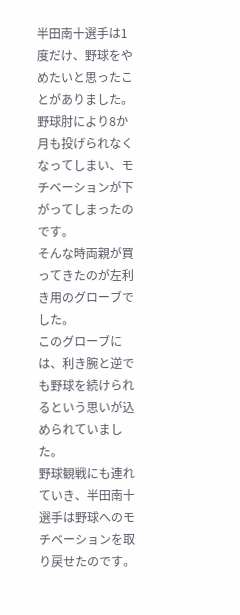半田南十選手は1度だけ、野球をやめたいと思ったことがありました。
野球肘により8か月も投げられなくなってしまい、モチベーションが下がってしまったのです。
そんな時両親が買ってきたのが左利き用のグローブでした。
このグローブには、利き腕と逆でも野球を続けられるという思いが込められていました。
野球観戦にも連れていき、半田南十選手は野球へのモチベーションを取り戻せたのです。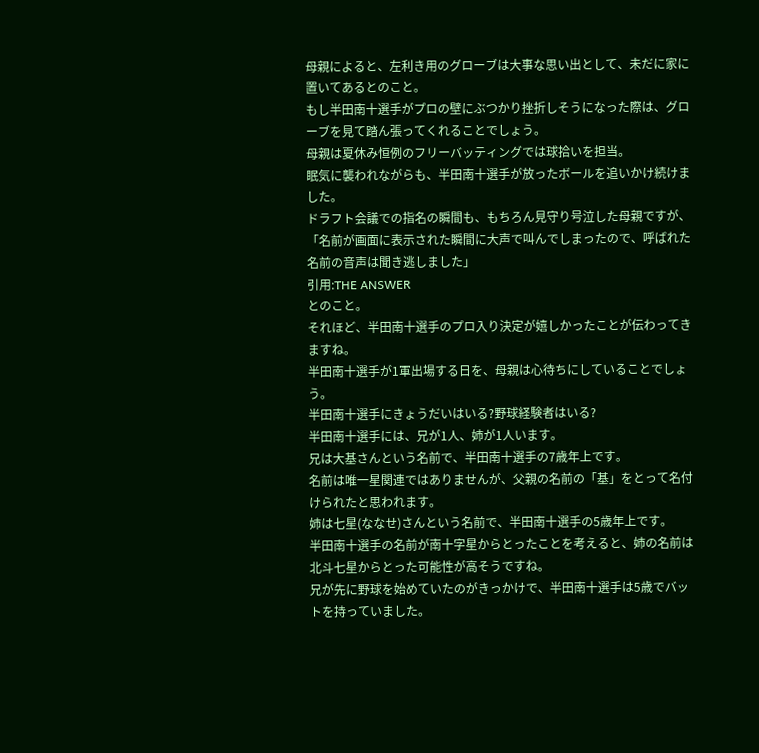母親によると、左利き用のグローブは大事な思い出として、未だに家に置いてあるとのこと。
もし半田南十選手がプロの壁にぶつかり挫折しそうになった際は、グローブを見て踏ん張ってくれることでしょう。
母親は夏休み恒例のフリーバッティングでは球拾いを担当。
眠気に襲われながらも、半田南十選手が放ったボールを追いかけ続けました。
ドラフト会議での指名の瞬間も、もちろん見守り号泣した母親ですが、
「名前が画面に表示された瞬間に大声で叫んでしまったので、呼ばれた名前の音声は聞き逃しました」
引用:THE ANSWER
とのこと。
それほど、半田南十選手のプロ入り決定が嬉しかったことが伝わってきますね。
半田南十選手が1軍出場する日を、母親は心待ちにしていることでしょう。
半田南十選手にきょうだいはいる?野球経験者はいる?
半田南十選手には、兄が1人、姉が1人います。
兄は大基さんという名前で、半田南十選手の7歳年上です。
名前は唯一星関連ではありませんが、父親の名前の「基」をとって名付けられたと思われます。
姉は七星(ななせ)さんという名前で、半田南十選手の5歳年上です。
半田南十選手の名前が南十字星からとったことを考えると、姉の名前は北斗七星からとった可能性が高そうですね。
兄が先に野球を始めていたのがきっかけで、半田南十選手は5歳でバットを持っていました。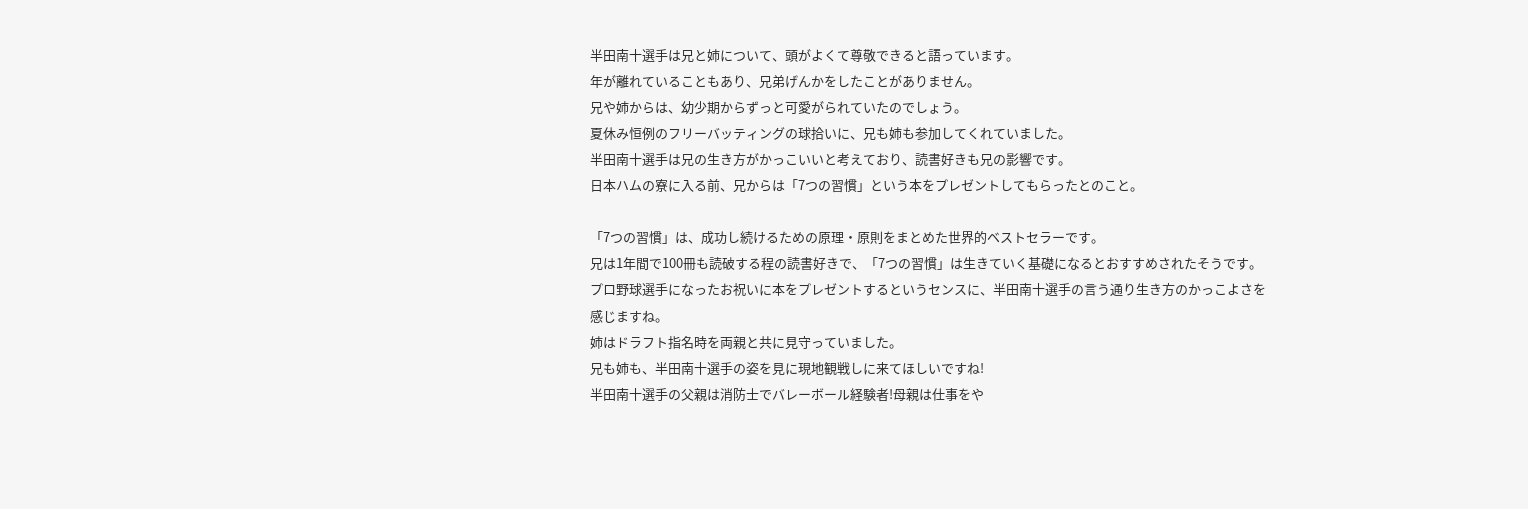半田南十選手は兄と姉について、頭がよくて尊敬できると語っています。
年が離れていることもあり、兄弟げんかをしたことがありません。
兄や姉からは、幼少期からずっと可愛がられていたのでしょう。
夏休み恒例のフリーバッティングの球拾いに、兄も姉も参加してくれていました。
半田南十選手は兄の生き方がかっこいいと考えており、読書好きも兄の影響です。
日本ハムの寮に入る前、兄からは「7つの習慣」という本をプレゼントしてもらったとのこと。

「7つの習慣」は、成功し続けるための原理・原則をまとめた世界的ベストセラーです。
兄は1年間で100冊も読破する程の読書好きで、「7つの習慣」は生きていく基礎になるとおすすめされたそうです。
プロ野球選手になったお祝いに本をプレゼントするというセンスに、半田南十選手の言う通り生き方のかっこよさを感じますね。
姉はドラフト指名時を両親と共に見守っていました。
兄も姉も、半田南十選手の姿を見に現地観戦しに来てほしいですね!
半田南十選手の父親は消防士でバレーボール経験者!母親は仕事をや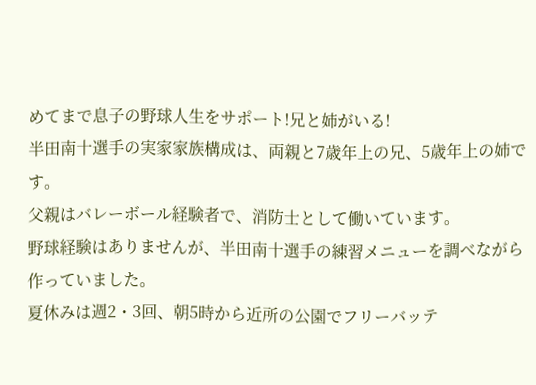めてまで息子の野球人生をサポート!兄と姉がいる!
半田南十選手の実家家族構成は、両親と7歳年上の兄、5歳年上の姉です。
父親はバレーボール経験者で、消防士として働いています。
野球経験はありませんが、半田南十選手の練習メニューを調べながら作っていました。
夏休みは週2・3回、朝5時から近所の公園でフリーバッテ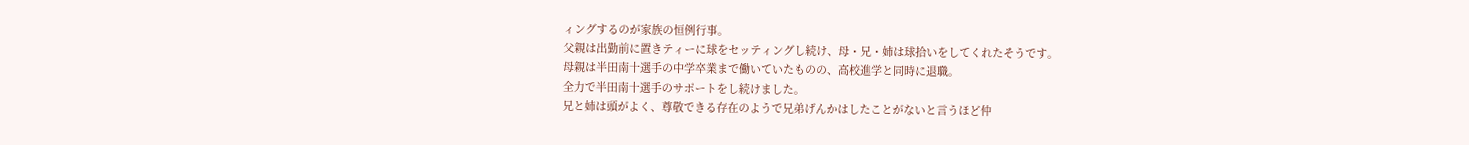ィングするのが家族の恒例行事。
父親は出勤前に置きティーに球をセッティングし続け、母・兄・姉は球拾いをしてくれたそうです。
母親は半田南十選手の中学卒業まで働いていたものの、高校進学と同時に退職。
全力で半田南十選手のサポートをし続けました。
兄と姉は頭がよく、尊敬できる存在のようで兄弟げんかはしたことがないと言うほど仲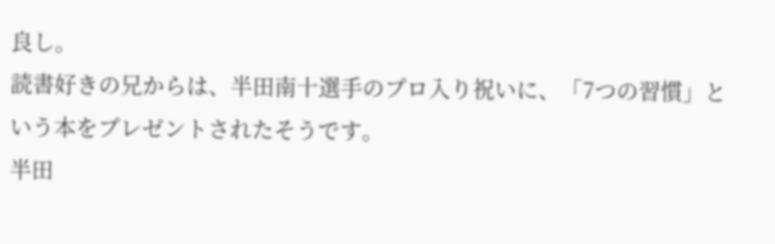良し。
読書好きの兄からは、半田南十選手のプロ入り祝いに、「7つの習慣」という本をプレゼントされたそうです。
半田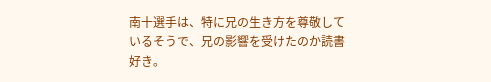南十選手は、特に兄の生き方を尊敬しているそうで、兄の影響を受けたのか読書好き。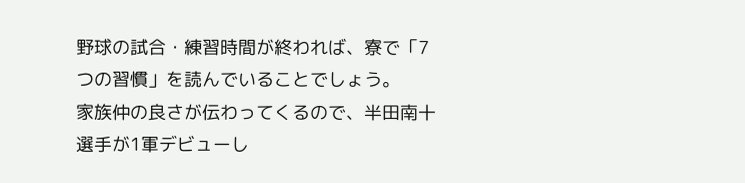野球の試合・練習時間が終われば、寮で「7つの習慣」を読んでいることでしょう。
家族仲の良さが伝わってくるので、半田南十選手が1軍デビューし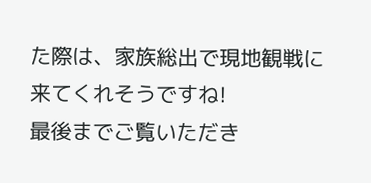た際は、家族総出で現地観戦に来てくれそうですね!
最後までご覧いただき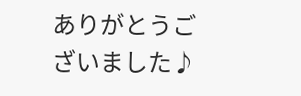ありがとうございました♪